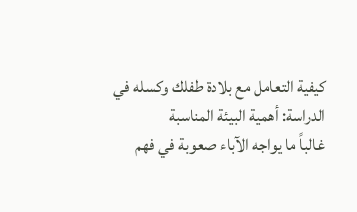كيفية التعامل مع بلادة طفلك وكسله في الدراسة: أهمية البيئة المناسبة
غالباً ما يواجه الآباء صعوبة في فهم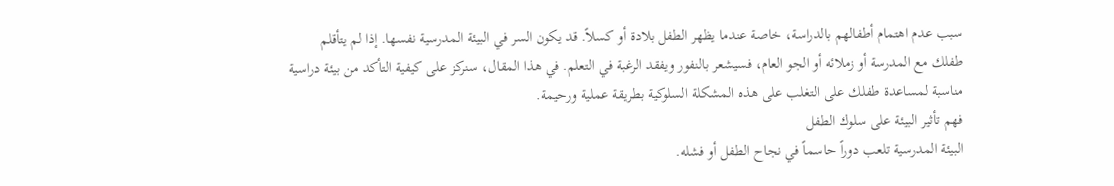سبب عدم اهتمام أطفالهم بالدراسة، خاصة عندما يظهر الطفل بلادة أو كسلاً. قد يكون السر في البيئة المدرسية نفسها. إذا لم يتأقلم طفلك مع المدرسة أو زملائه أو الجو العام، فسيشعر بالنفور ويفقد الرغبة في التعلم. في هذا المقال، سنركز على كيفية التأكد من بيئة دراسية مناسبة لمساعدة طفلك على التغلب على هذه المشكلة السلوكية بطريقة عملية ورحيمة.
فهم تأثير البيئة على سلوك الطفل
البيئة المدرسية تلعب دوراً حاسماً في نجاح الطفل أو فشله.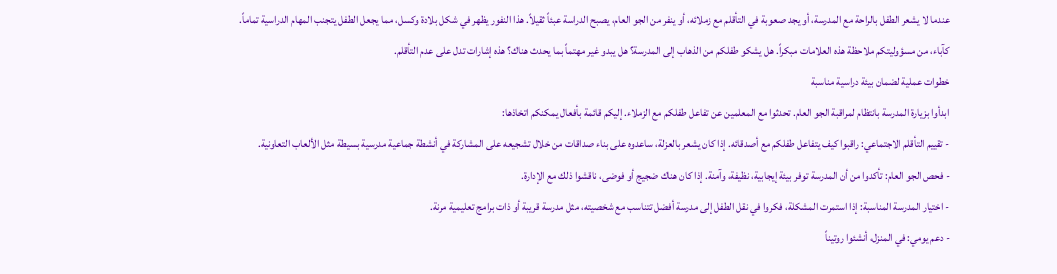عندما لا يشعر الطفل بالراحة مع المدرسة، أو يجد صعوبة في التأقلم مع زملائه، أو ينفر من الجو العام، يصبح الدراسة عبئاً ثقيلاً. هذا النفور يظهر في شكل بلادة وكسل، مما يجعل الطفل يتجنب المهام الدراسية تماماً.
كآباء، من مسؤوليتكم ملاحظة هذه العلامات مبكراً. هل يشكو طفلكم من الذهاب إلى المدرسة؟ هل يبدو غير مهتماً بما يحدث هناك؟ هذه إشارات تدل على عدم التأقلم.
خطوات عملية لضمان بيئة دراسية مناسبة
ابدأوا بزيارة المدرسة بانتظام لمراقبة الجو العام. تحدثوا مع المعلمين عن تفاعل طفلكم مع الزملاء. إليكم قائمة بأفعال يمكنكم اتخاذها:
- تقييم التأقلم الاجتماعي: راقبوا كيف يتفاعل طفلكم مع أصدقائه. إذا كان يشعر بالعزلة، ساعدوه على بناء صداقات من خلال تشجيعه على المشاركة في أنشطة جماعية مدرسية بسيطة مثل الألعاب التعاونية.
- فحص الجو العام: تأكدوا من أن المدرسة توفر بيئة إيجابية، نظيفة، وآمنة. إذا كان هناك ضجيج أو فوضى، ناقشوا ذلك مع الإدارة.
- اختيار المدرسة المناسبة: إذا استمرت المشكلة، فكروا في نقل الطفل إلى مدرسة أفضل تتناسب مع شخصيته، مثل مدرسة قريبة أو ذات برامج تعليمية مرنة.
- دعم يومي: في المنزل، أنشئوا روتيناً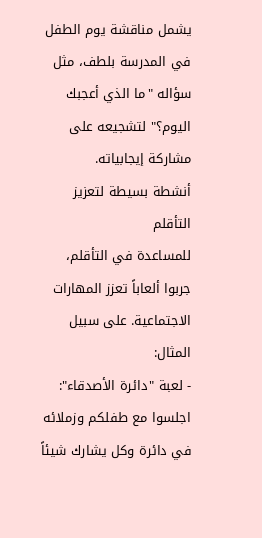يشمل مناقشة يوم الطفل في المدرسة بلطف، مثل سؤاله "ما الذي أعجبك اليوم؟" لتشجيعه على مشاركة إيجابياته.
أنشطة بسيطة لتعزيز التأقلم
للمساعدة في التأقلم، جربوا ألعاباً تعزز المهارات الاجتماعية. على سبيل المثال:
- لعبة "دائرة الأصدقاء": اجلسوا مع طفلكم وزملائه في دائرة وكل يشارك شيئاً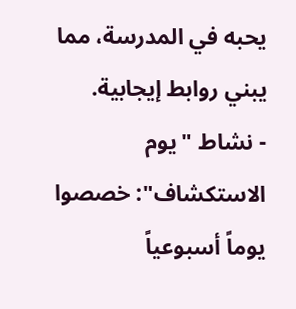يحبه في المدرسة، مما يبني روابط إيجابية.
- نشاط "يوم الاستكشاف": خصصوا يوماً أسبوعياً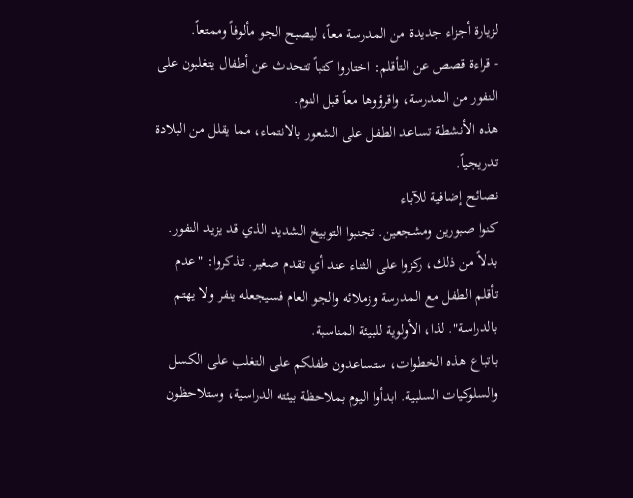لزيارة أجزاء جديدة من المدرسة معاً، ليصبح الجو مألوفاً وممتعاً.
- قراءة قصص عن التأقلم: اختاروا كتباً تتحدث عن أطفال يتغلبون على النفور من المدرسة، واقرؤوها معاً قبل النوم.
هذه الأنشطة تساعد الطفل على الشعور بالانتماء، مما يقلل من البلادة تدريجياً.
نصائح إضافية للآباء
كنوا صبورين ومشجعين. تجنبوا التوبيخ الشديد الذي قد يزيد النفور. بدلاً من ذلك، ركزوا على الثناء عند أي تقدم صغير. تذكروا: "عدم تأقلم الطفل مع المدرسة وزملائه والجو العام فسيجعله ينفر ولا يهتم بالدراسة". لذا، الأولوية للبيئة المناسبة.
باتباع هذه الخطوات، ستساعدون طفلكم على التغلب على الكسل والسلوكيات السلبية. ابدأوا اليوم بملاحظة بيئته الدراسية، وستلاحظون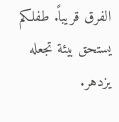الفرق قريباً. طفلكم يستحق بيئة تجعله يزدهر.